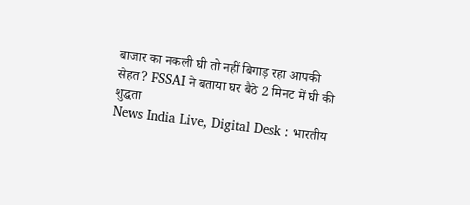बाजार का नकली घी तो नहीं बिगाड़ रहा आपकी सेहत? FSSAI ने बताया घर बैठे 2 मिनट में घी की शुद्धता
News India Live, Digital Desk : भारतीय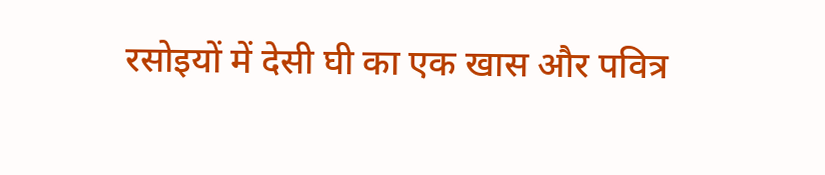रसोइयों में देसी घी का एक खास और पवित्र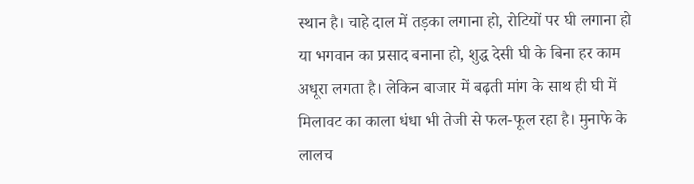स्थान है। चाहे दाल में तड़का लगाना हो, रोटियों पर घी लगाना हो या भगवान का प्रसाद बनाना हो, शुद्ध देसी घी के बिना हर काम अधूरा लगता है। लेकिन बाजार में बढ़ती मांग के साथ ही घी में मिलावट का काला धंधा भी तेजी से फल-फूल रहा है। मुनाफे के लालच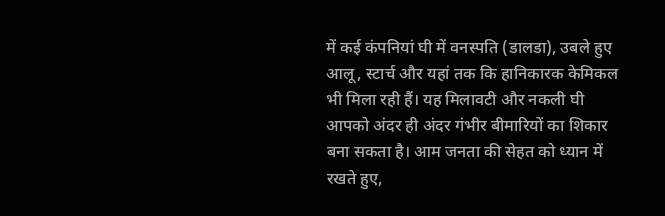में कई कंपनियां घी में वनस्पति (डालडा), उबले हुए आलू, स्टार्च और यहां तक कि हानिकारक केमिकल भी मिला रही हैं। यह मिलावटी और नकली घी आपको अंदर ही अंदर गंभीर बीमारियों का शिकार बना सकता है। आम जनता की सेहत को ध्यान में रखते हुए,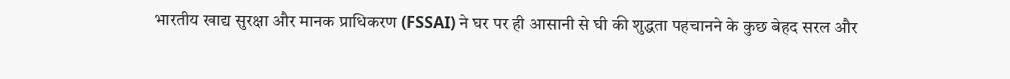भारतीय खाद्य सुरक्षा और मानक प्राधिकरण (FSSAI) ने घर पर ही आसानी से घी की शुद्धता पहचानने के कुछ बेहद सरल और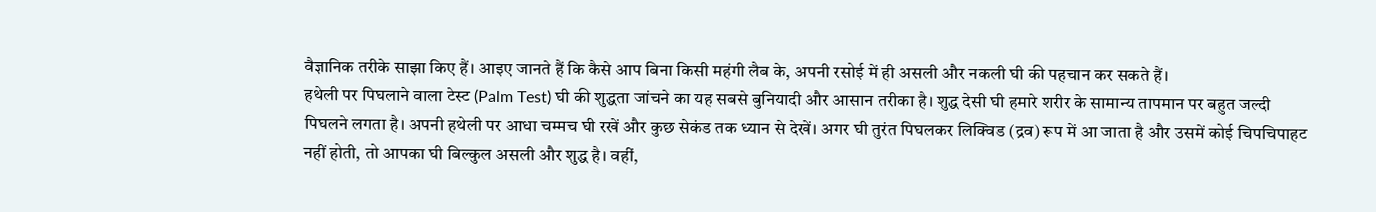वैज्ञानिक तरीके साझा किए हैं। आइए जानते हैं कि कैसे आप बिना किसी महंगी लैब के, अपनी रसोई में ही असली और नकली घी की पहचान कर सकते हैं।
हथेली पर पिघलाने वाला टेस्ट (Palm Test) घी की शुद्धता जांचने का यह सबसे बुनियादी और आसान तरीका है। शुद्ध देसी घी हमारे शरीर के सामान्य तापमान पर बहुत जल्दी पिघलने लगता है। अपनी हथेली पर आधा चम्मच घी रखें और कुछ सेकंड तक ध्यान से देखें। अगर घी तुरंत पिघलकर लिक्विड (द्रव) रूप में आ जाता है और उसमें कोई चिपचिपाहट नहीं होती, तो आपका घी बिल्कुल असली और शुद्ध है। वहीं,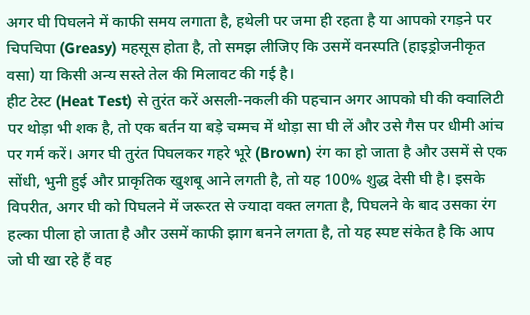अगर घी पिघलने में काफी समय लगाता है, हथेली पर जमा ही रहता है या आपको रगड़ने पर चिपचिपा (Greasy) महसूस होता है, तो समझ लीजिए कि उसमें वनस्पति (हाइड्रोजनीकृत वसा) या किसी अन्य सस्ते तेल की मिलावट की गई है।
हीट टेस्ट (Heat Test) से तुरंत करें असली-नकली की पहचान अगर आपको घी की क्वालिटी पर थोड़ा भी शक है, तो एक बर्तन या बड़े चम्मच में थोड़ा सा घी लें और उसे गैस पर धीमी आंच पर गर्म करें। अगर घी तुरंत पिघलकर गहरे भूरे (Brown) रंग का हो जाता है और उसमें से एक सोंधी, भुनी हुई और प्राकृतिक खुशबू आने लगती है, तो यह 100% शुद्ध देसी घी है। इसके विपरीत, अगर घी को पिघलने में जरूरत से ज्यादा वक्त लगता है, पिघलने के बाद उसका रंग हल्का पीला हो जाता है और उसमें काफी झाग बनने लगता है, तो यह स्पष्ट संकेत है कि आप जो घी खा रहे हैं वह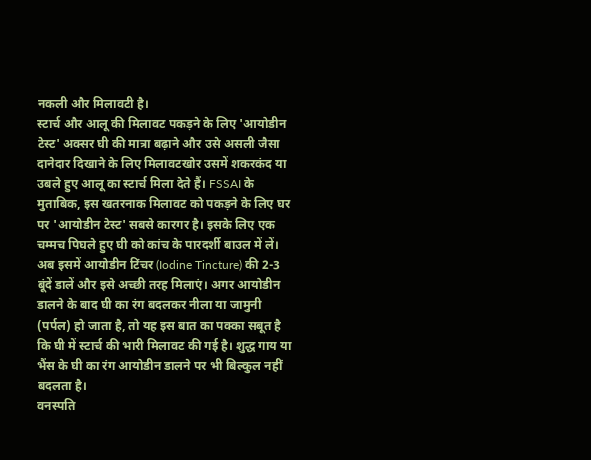नकली और मिलावटी है।
स्टार्च और आलू की मिलावट पकड़ने के लिए 'आयोडीन टेस्ट' अक्सर घी की मात्रा बढ़ाने और उसे असली जैसा दानेदार दिखाने के लिए मिलावटखोर उसमें शकरकंद या उबले हुए आलू का स्टार्च मिला देते हैं। FSSAI के मुताबिक, इस खतरनाक मिलावट को पकड़ने के लिए घर पर 'आयोडीन टेस्ट' सबसे कारगर है। इसके लिए एक चम्मच पिघले हुए घी को कांच के पारदर्शी बाउल में लें। अब इसमें आयोडीन टिंचर (Iodine Tincture) की 2-3 बूंदें डालें और इसे अच्छी तरह मिलाएं। अगर आयोडीन डालने के बाद घी का रंग बदलकर नीला या जामुनी (पर्पल) हो जाता है, तो यह इस बात का पक्का सबूत है कि घी में स्टार्च की भारी मिलावट की गई है। शुद्ध गाय या भैंस के घी का रंग आयोडीन डालने पर भी बिल्कुल नहीं बदलता है।
वनस्पति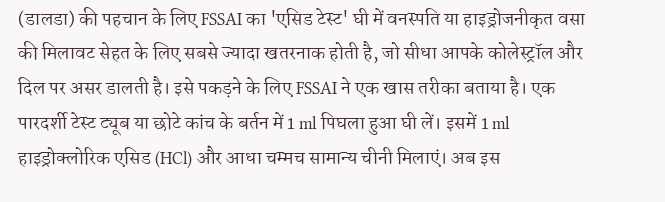(डालडा) की पहचान के लिए FSSAI का 'एसिड टेस्ट' घी में वनस्पति या हाइड्रोजनीकृत वसा की मिलावट सेहत के लिए सबसे ज्यादा खतरनाक होती है, जो सीधा आपके कोलेस्ट्रॉल और दिल पर असर डालती है। इसे पकड़ने के लिए FSSAI ने एक खास तरीका बताया है। एक पारदर्शी टेस्ट ट्यूब या छोटे कांच के बर्तन में 1 ml पिघला हुआ घी लें। इसमें 1 ml हाइड्रोक्लोरिक एसिड (HCl) और आधा चम्मच सामान्य चीनी मिलाएं। अब इस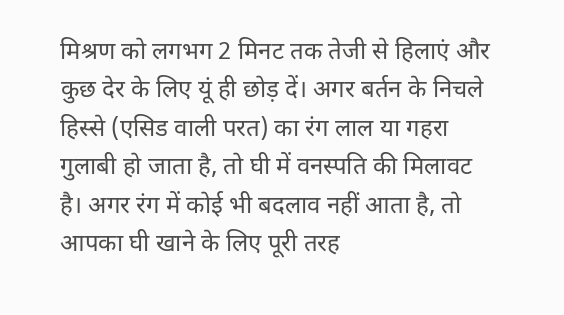मिश्रण को लगभग 2 मिनट तक तेजी से हिलाएं और कुछ देर के लिए यूं ही छोड़ दें। अगर बर्तन के निचले हिस्से (एसिड वाली परत) का रंग लाल या गहरा गुलाबी हो जाता है, तो घी में वनस्पति की मिलावट है। अगर रंग में कोई भी बदलाव नहीं आता है, तो आपका घी खाने के लिए पूरी तरह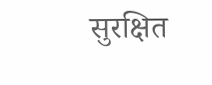सुरक्षित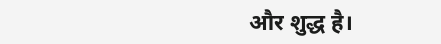और शुद्ध है।